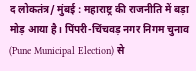द लोकतंत्र/ मुंबई : महाराष्ट्र की राजनीति में बड़ा मोड़ आया है। पिंपरी-चिंचवड़ नगर निगम चुनाव (Pune Municipal Election) से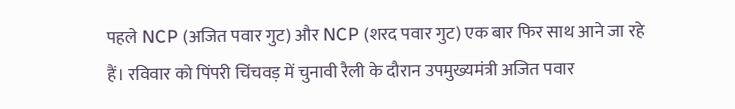पहले NCP (अजित पवार गुट) और NCP (शरद पवार गुट) एक बार फिर साथ आने जा रहे हैं। रविवार को पिंपरी चिंचवड़ में चुनावी रैली के दौरान उपमुख्यमंत्री अजित पवार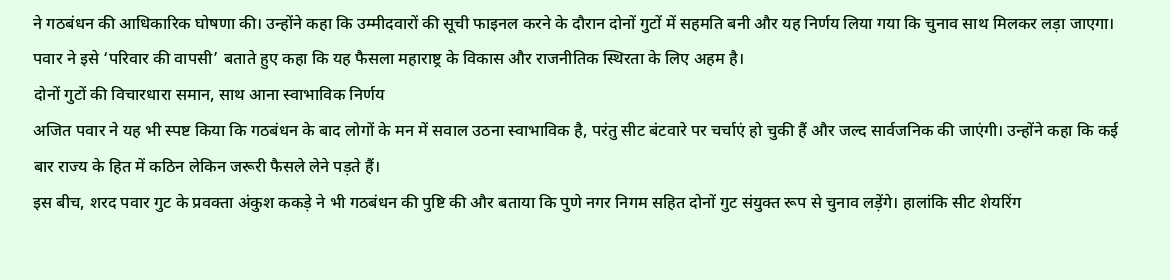ने गठबंधन की आधिकारिक घोषणा की। उन्होंने कहा कि उम्मीदवारों की सूची फाइनल करने के दौरान दोनों गुटों में सहमति बनी और यह निर्णय लिया गया कि चुनाव साथ मिलकर लड़ा जाएगा। पवार ने इसे ‘परिवार की वापसी’ बताते हुए कहा कि यह फैसला महाराष्ट्र के विकास और राजनीतिक स्थिरता के लिए अहम है।
दोनों गुटों की विचारधारा समान, साथ आना स्वाभाविक निर्णय
अजित पवार ने यह भी स्पष्ट किया कि गठबंधन के बाद लोगों के मन में सवाल उठना स्वाभाविक है, परंतु सीट बंटवारे पर चर्चाएं हो चुकी हैं और जल्द सार्वजनिक की जाएंगी। उन्होंने कहा कि कई बार राज्य के हित में कठिन लेकिन जरूरी फैसले लेने पड़ते हैं।
इस बीच, शरद पवार गुट के प्रवक्ता अंकुश ककड़े ने भी गठबंधन की पुष्टि की और बताया कि पुणे नगर निगम सहित दोनों गुट संयुक्त रूप से चुनाव लड़ेंगे। हालांकि सीट शेयरिंग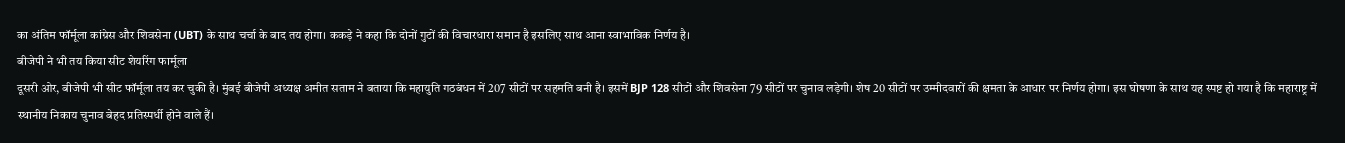का अंतिम फॉर्मूला कांग्रेस और शिवसेना (UBT) के साथ चर्चा के बाद तय होगा। ककड़े ने कहा कि दोनों गुटों की विचारधारा समान है इसलिए साथ आना स्वाभाविक निर्णय है।
बीजेपी ने भी तय किया सीट शेयरिंग फार्मूला
दूसरी ओर, बीजेपी भी सीट फॉर्मूला तय कर चुकी है। मुंबई बीजेपी अध्यक्ष अमीत सताम ने बताया कि महायुति गठबंधन में 207 सीटों पर सहमति बनी है। इसमें BJP 128 सीटों और शिवसेना 79 सीटों पर चुनाव लड़ेगी। शेष 20 सीटों पर उम्मीदवारों की क्षमता के आधार पर निर्णय होगा। इस घोषणा के साथ यह स्पष्ट हो गया है कि महाराष्ट्र में स्थानीय निकाय चुनाव बेहद प्रतिस्पर्धी होने वाले हैं।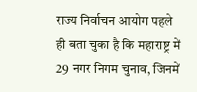राज्य निर्वाचन आयोग पहले ही बता चुका है कि महाराष्ट्र में 29 नगर निगम चुनाव, जिनमें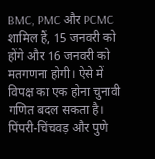BMC, PMC और PCMC शामिल हैं, 15 जनवरी को होंगे और 16 जनवरी को मतगणना होगी। ऐसे में विपक्ष का एक होना चुनावी गणित बदल सकता है। पिंपरी-चिंचवड़ और पुणे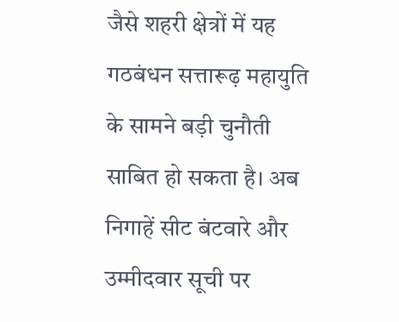जैसे शहरी क्षेत्रों में यह गठबंधन सत्तारूढ़ महायुति के सामने बड़ी चुनौती साबित हो सकता है। अब निगाहें सीट बंटवारे और उम्मीदवार सूची पर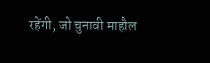रहेंगी, जो चुनावी माहौल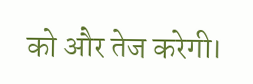को और तेज करेगी।